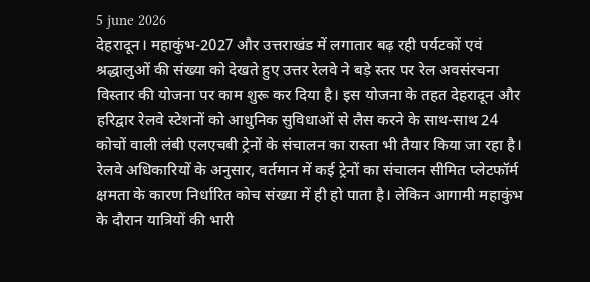5 june 2026
देहरादून। महाकुंभ-2027 और उत्तराखंड में लगातार बढ़ रही पर्यटकों एवं श्रद्धालुओं की संख्या को देखते हुए उत्तर रेलवे ने बड़े स्तर पर रेल अवसंरचना विस्तार की योजना पर काम शुरू कर दिया है। इस योजना के तहत देहरादून और हरिद्वार रेलवे स्टेशनों को आधुनिक सुविधाओं से लैस करने के साथ-साथ 24 कोचों वाली लंबी एलएचबी ट्रेनों के संचालन का रास्ता भी तैयार किया जा रहा है।
रेलवे अधिकारियों के अनुसार, वर्तमान में कई ट्रेनों का संचालन सीमित प्लेटफॉर्म क्षमता के कारण निर्धारित कोच संख्या में ही हो पाता है। लेकिन आगामी महाकुंभ के दौरान यात्रियों की भारी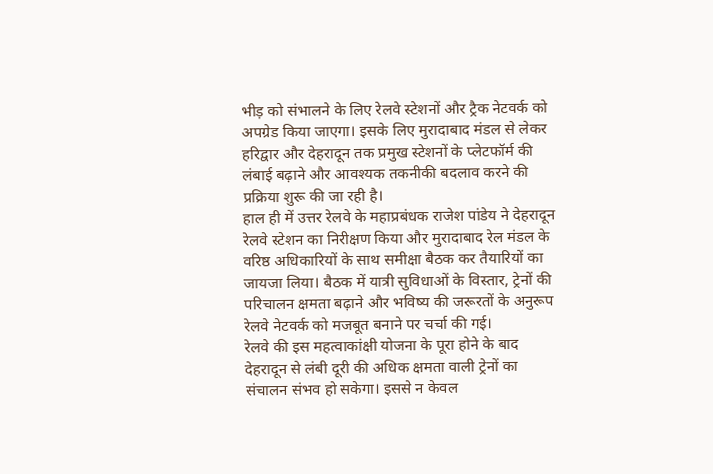भीड़ को संभालने के लिए रेलवे स्टेशनों और ट्रैक नेटवर्क को अपग्रेड किया जाएगा। इसके लिए मुरादाबाद मंडल से लेकर हरिद्वार और देहरादून तक प्रमुख स्टेशनों के प्लेटफॉर्म की लंबाई बढ़ाने और आवश्यक तकनीकी बदलाव करने की प्रक्रिया शुरू की जा रही है।
हाल ही में उत्तर रेलवे के महाप्रबंधक राजेश पांडेय ने देहरादून रेलवे स्टेशन का निरीक्षण किया और मुरादाबाद रेल मंडल के वरिष्ठ अधिकारियों के साथ समीक्षा बैठक कर तैयारियों का जायजा लिया। बैठक में यात्री सुविधाओं के विस्तार, ट्रेनों की परिचालन क्षमता बढ़ाने और भविष्य की जरूरतों के अनुरूप रेलवे नेटवर्क को मजबूत बनाने पर चर्चा की गई।
रेलवे की इस महत्वाकांक्षी योजना के पूरा होने के बाद देहरादून से लंबी दूरी की अधिक क्षमता वाली ट्रेनों का संचालन संभव हो सकेगा। इससे न केवल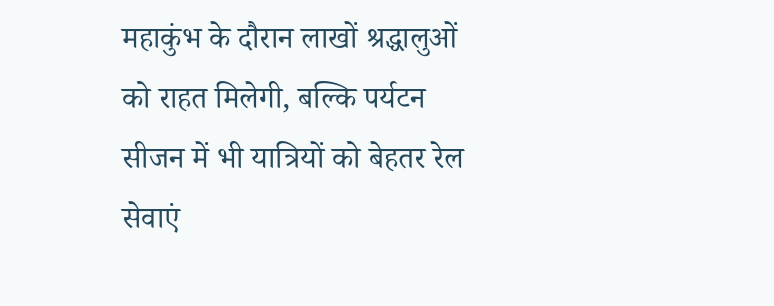महाकुंभ के दौरान लाखों श्रद्धालुओं को राहत मिलेगी, बल्कि पर्यटन सीजन में भी यात्रियों को बेहतर रेल सेवाएं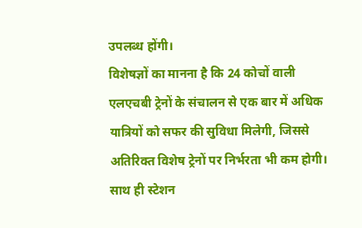उपलब्ध होंगी।
विशेषज्ञों का मानना है कि 24 कोचों वाली एलएचबी ट्रेनों के संचालन से एक बार में अधिक यात्रियों को सफर की सुविधा मिलेगी, जिससे अतिरिक्त विशेष ट्रेनों पर निर्भरता भी कम होगी। साथ ही स्टेशन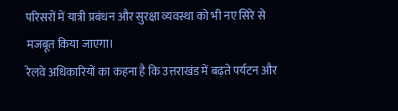परिसरों में यात्री प्रबंधन और सुरक्षा व्यवस्था को भी नए सिरे से मजबूत किया जाएगा।
रेलवे अधिकारियों का कहना है कि उत्तराखंड में बढ़ते पर्यटन और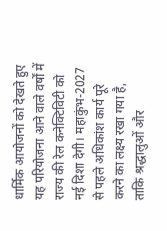धार्मिक आयोजनों को देखते हुए यह परियोजना आने वाले वर्षों में राज्य की रेल कनेक्टिविटी को नई दिशा देगी। महाकुंभ-2027 से पहले अधिकांश कार्य पूरे करने का लक्ष्य रखा गया है, ताकि श्रद्धालुओं और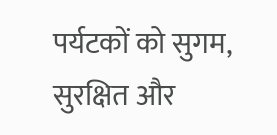पर्यटकों को सुगम, सुरक्षित और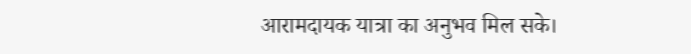आरामदायक यात्रा का अनुभव मिल सके।